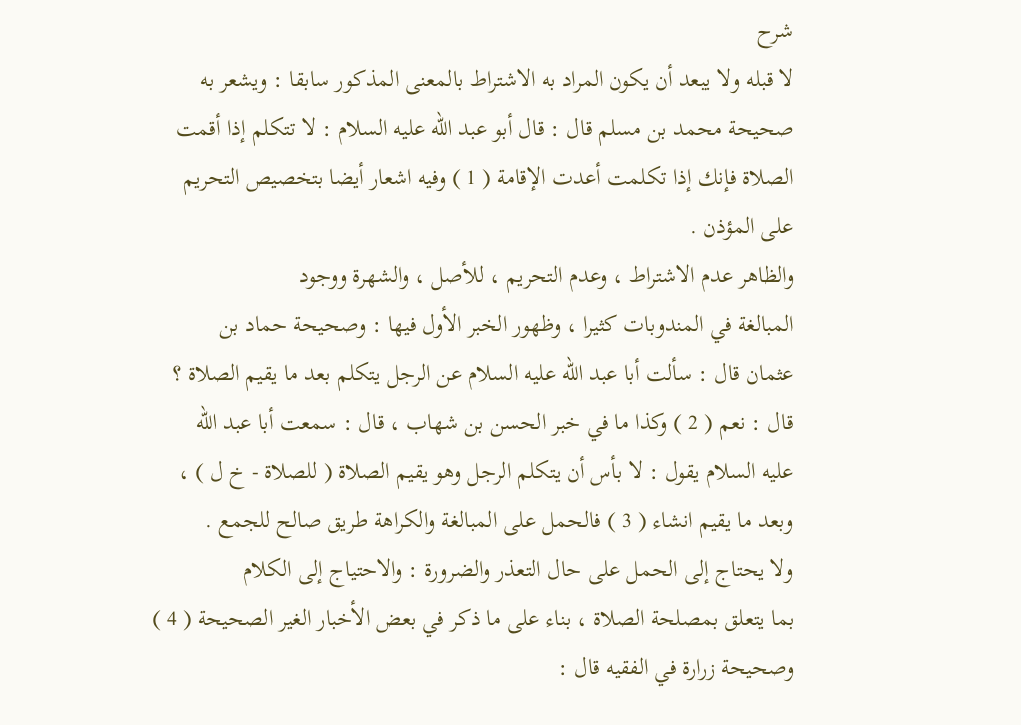شرح
لا قبله ولا يبعد أن يكون المراد به الاشتراط بالمعنى المذكور سابقا : ويشعر به
صحيحة محمد بن مسلم قال : قال أبو عبد الله عليه السلام : لا تتكلم إذا أقمت
الصلاة فإنك إذا تكلمت أعدت الإقامة ( 1 ) وفيه اشعار أيضا بتخصيص التحريم
على المؤذن .
والظاهر عدم الاشتراط ، وعدم التحريم ، للأصل ، والشهرة ووجود
المبالغة في المندوبات كثيرا ، وظهور الخبر الأول فيها : وصحيحة حماد بن
عثمان قال : سألت أبا عبد الله عليه السلام عن الرجل يتكلم بعد ما يقيم الصلاة ؟
قال : نعم ( 2 ) وكذا ما في خبر الحسن بن شهاب ، قال : سمعت أبا عبد الله
عليه السلام يقول : لا بأس أن يتكلم الرجل وهو يقيم الصلاة ( للصلاة - خ ل ) ،
وبعد ما يقيم انشاء ( 3 ) فالحمل على المبالغة والكراهة طريق صالح للجمع .
ولا يحتاج إلى الحمل على حال التعذر والضرورة : والاحتياج إلى الكلام
بما يتعلق بمصلحة الصلاة ، بناء على ما ذكر في بعض الأخبار الغير الصحيحة ( 4 )
وصحيحة زرارة في الفقيه قال :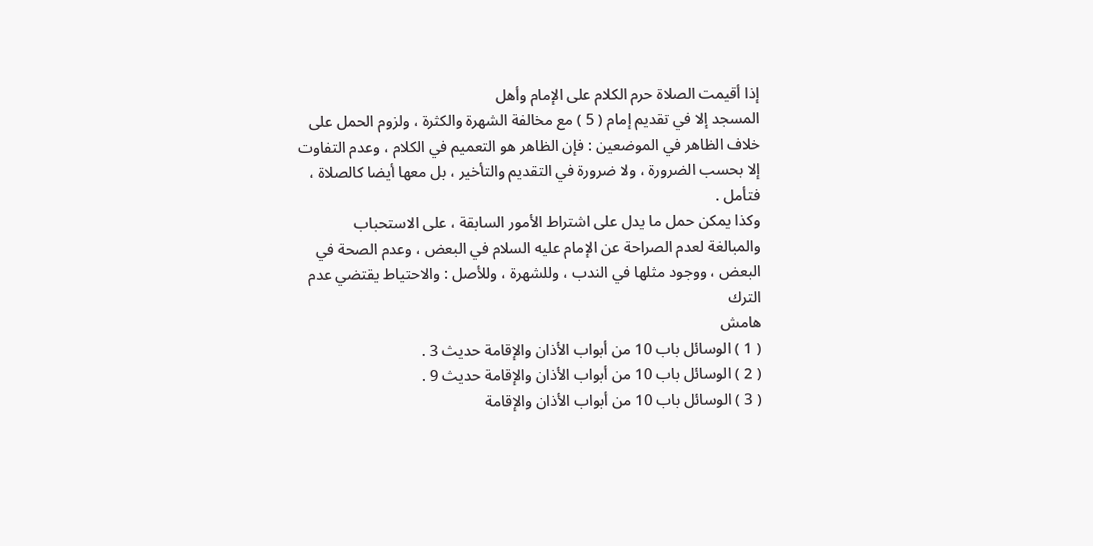إذا أقيمت الصلاة حرم الكلام على الإمام وأهل
المسجد إلا في تقديم إمام ( 5 ) مع مخالفة الشهرة والكثرة ، ولزوم الحمل على
خلاف الظاهر في الموضعين : فإن الظاهر هو التعميم في الكلام ، وعدم التفاوت
إلا بحسب الضرورة ، ولا ضرورة في التقديم والتأخير ، بل معها أيضا كالصلاة ،
فتأمل .
وكذا يمكن حمل ما يدل على اشتراط الأمور السابقة ، على الاستحباب
والمبالغة لعدم الصراحة عن الإمام عليه السلام في البعض ، وعدم الصحة في
البعض ، ووجود مثلها في الندب ، وللشهرة ، وللأصل : والاحتياط يقتضي عدم
الترك
هامش
( 1 ) الوسائل باب 10 من أبواب الأذان والإقامة حديث 3 .
( 2 ) الوسائل باب 10 من أبواب الأذان والإقامة حديث 9 .
( 3 ) الوسائل باب 10 من أبواب الأذان والإقامة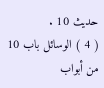حديث 10 .
( 4 ) الوسائل باب 10 من أبواب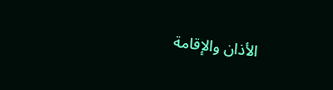الأذان والإقامة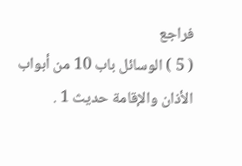فراجع
( 5 ) الوسائل باب 10 من أبواب الأذان والإقامة حديث 1 .